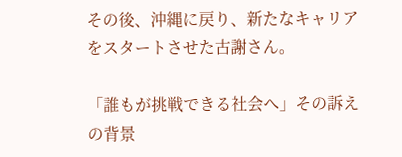その後、沖縄に戻り、新たなキャリアをスタートさせた古謝さん。

「誰もが挑戦できる社会へ」その訴えの背景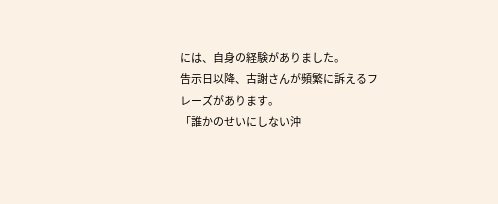には、自身の経験がありました。
告示日以降、古謝さんが頻繁に訴えるフレーズがあります。
「誰かのせいにしない沖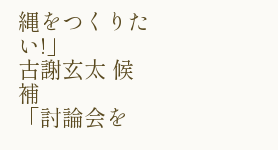縄をつくりたい!」
古謝玄太 候補
「討論会を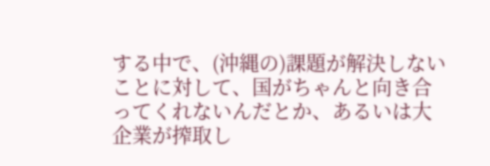する中で、(沖縄の)課題が解決しないことに対して、国がちゃんと向き合ってくれないんだとか、あるいは大企業が搾取し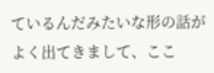ているんだみたいな形の話がよく出てきまして、ここ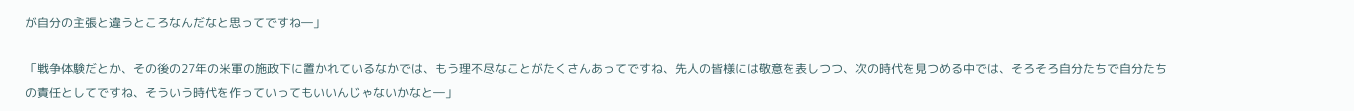が自分の主張と違うところなんだなと思ってですね―」

「戦争体験だとか、その後の27年の米軍の施政下に置かれているなかでは、もう理不尽なことがたくさんあってですね、先人の皆様には敬意を表しつつ、次の時代を見つめる中では、そろそろ自分たちで自分たちの責任としてですね、そういう時代を作っていってもいいんじゃないかなと―」